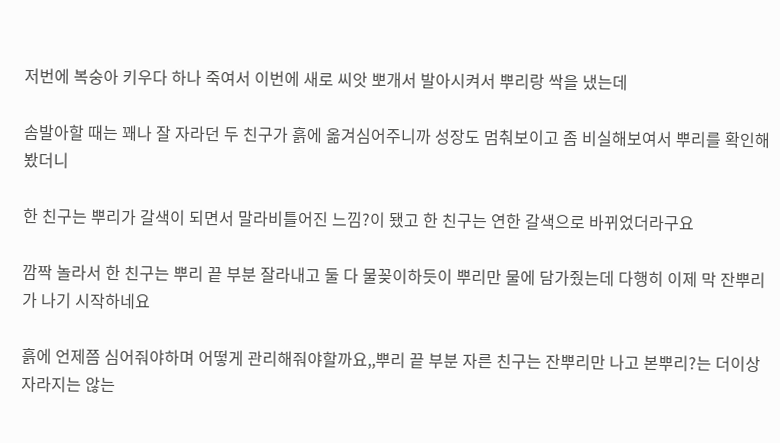저번에 복숭아 키우다 하나 죽여서 이번에 새로 씨앗 뽀개서 발아시켜서 뿌리랑 싹을 냈는데

솜발아할 때는 꽤나 잘 자라던 두 친구가 흙에 옮겨심어주니까 성장도 멈춰보이고 좀 비실해보여서 뿌리를 확인해봤더니

한 친구는 뿌리가 갈색이 되면서 말라비틀어진 느낌?이 됐고 한 친구는 연한 갈색으로 바뀌었더라구요

깜짝 놀라서 한 친구는 뿌리 끝 부분 잘라내고 둘 다 물꽂이하듯이 뿌리만 물에 담가줬는데 다행히 이제 막 잔뿌리가 나기 시작하네요

흙에 언제쯤 심어줘야하며 어떻게 관리해줘야할까요,,뿌리 끝 부분 자른 친구는 잔뿌리만 나고 본뿌리?는 더이상 자라지는 않는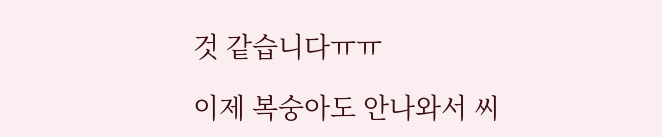것 같습니다ㅠㅠ

이제 복숭아도 안나와서 씨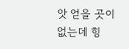앗 얻을 곳이 없는데 힝